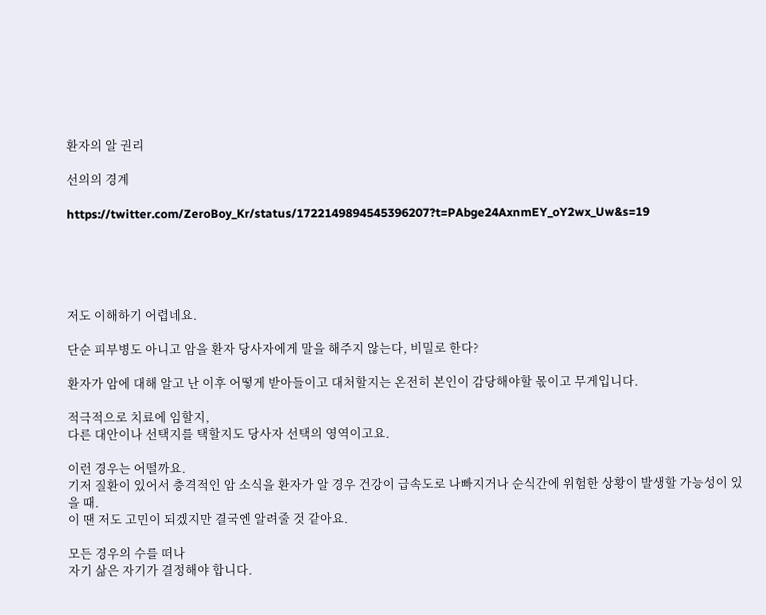환자의 알 권리

선의의 경계

https://twitter.com/ZeroBoy_Kr/status/1722149894545396207?t=PAbge24AxnmEY_oY2wx_Uw&s=19





저도 이해하기 어렵네요.

단순 피부병도 아니고 암을 환자 당사자에게 말을 해주지 않는다, 비밀로 한다?

환자가 암에 대해 알고 난 이후 어떻게 받아들이고 대처할지는 온전히 본인이 감당해야할 몫이고 무게입니다.

적극적으로 치료에 임할지,
다른 대안이나 선택지를 택할지도 당사자 선택의 영역이고요.

이런 경우는 어떨까요.
기저 질환이 있어서 충격적인 암 소식을 환자가 알 경우 건강이 급속도로 나빠지거나 순식간에 위험한 상황이 발생할 가능성이 있을 때.
이 땐 저도 고민이 되겠지만 결국엔 알려줄 것 같아요.

모든 경우의 수를 떠나
자기 삶은 자기가 결정해야 합니다.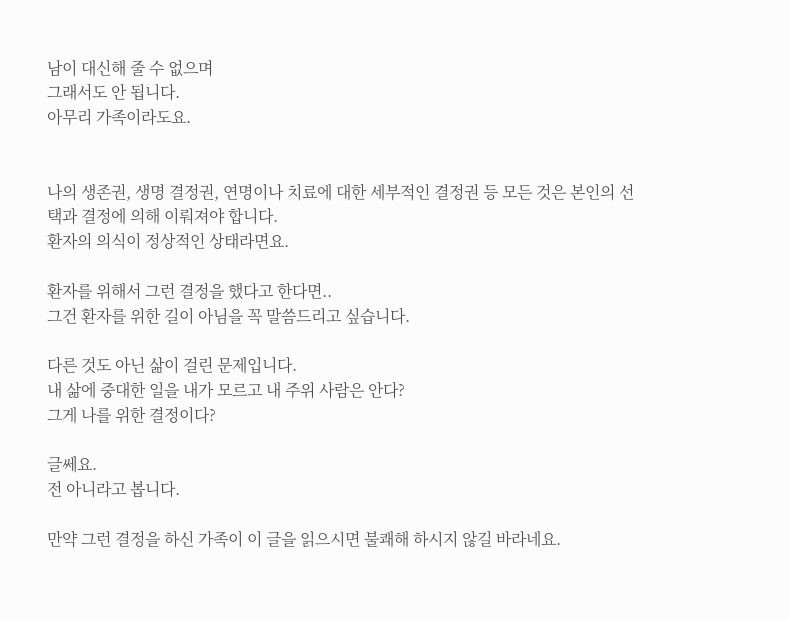남이 대신해 줄 수 없으며
그래서도 안 됩니다.
아무리 가족이라도요.


나의 생존권, 생명 결정권, 연명이나 치료에 대한 세부적인 결정권 등 모든 것은 본인의 선택과 결정에 의해 이뤄져야 합니다.
환자의 의식이 정상적인 상태라면요.

환자를 위해서 그런 결정을 했다고 한다면..
그건 환자를 위한 길이 아님을 꼭 말씀드리고 싶습니다.

다른 것도 아닌 삶이 걸린 문제입니다.
내 삶에 중대한 일을 내가 모르고 내 주위 사람은 안다?
그게 나를 위한 결정이다?

글쎄요.
전 아니라고 봅니다.

만약 그런 결정을 하신 가족이 이 글을 읽으시면 불쾌해 하시지 않길 바라네요.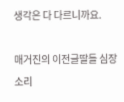생각은 다 다르니까요.

매거진의 이전글딸들 심장 소리